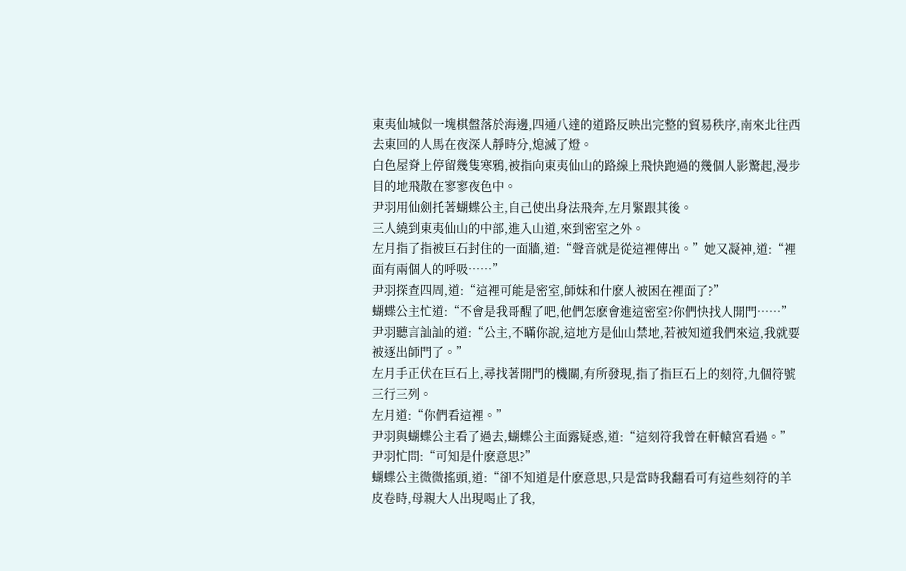東夷仙城似一塊棋盤落於海邊,四通八達的道路反映出完整的貿易秩序,南來北往西去東回的人馬在夜深人靜時分,熄滅了燈。
白色屋脊上停留幾隻寒鴉,被指向東夷仙山的路線上飛快跑過的幾個人影驚起,漫步目的地飛散在寥寥夜色中。
尹羽用仙劍托著蝴蝶公主,自己使出身法飛奔,左月緊跟其後。
三人繞到東夷仙山的中部,進入山道,來到密室之外。
左月指了指被巨石封住的一面牆,道:“聲音就是從這裡傳出。”她又凝神,道:“裡面有兩個人的呼吸……”
尹羽探查四周,道:“這裡可能是密室,師妹和什麽人被困在裡面了?”
蝴蝶公主忙道:“不會是我哥醒了吧,他們怎麽會進這密室?你們快找人開門……”
尹羽聽言訕訕的道:“公主,不瞞你說,這地方是仙山禁地,若被知道我們來這,我就要被逐出師門了。”
左月手正伏在巨石上,尋找著開門的機關,有所發現,指了指巨石上的刻符,九個符號三行三列。
左月道:“你們看這裡。”
尹羽與蝴蝶公主看了過去,蝴蝶公主面露疑惑,道:“這刻符我曾在軒轅宮看過。”
尹羽忙問:“可知是什麽意思?”
蝴蝶公主微微搖頭,道:“卻不知道是什麽意思,只是當時我翻看可有這些刻符的羊皮卷時,母親大人出現喝止了我,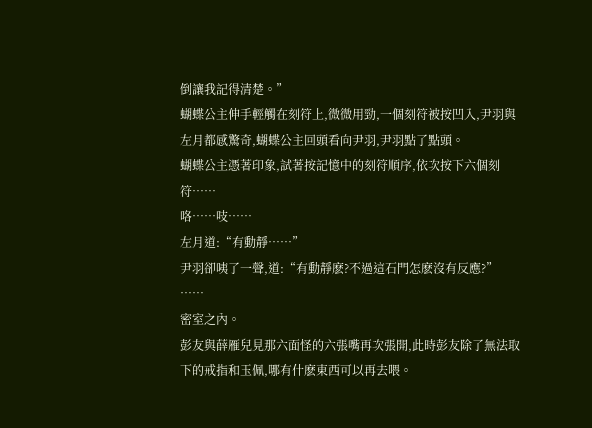倒讓我記得清楚。”
蝴蝶公主伸手輕觸在刻符上,微微用勁,一個刻符被按凹入,尹羽與左月都感驚奇,蝴蝶公主回頭看向尹羽,尹羽點了點頭。
蝴蝶公主憑著印象,試著按記憶中的刻符順序,依次按下六個刻符……
咯……吱……
左月道:“有動靜……”
尹羽卻咦了一聲,道:“有動靜麽?不過這石門怎麽沒有反應?”
……
密室之內。
彭友與薛雁兒見那六面怪的六張嘴再次張開,此時彭友除了無法取下的戒指和玉佩,哪有什麽東西可以再去喂。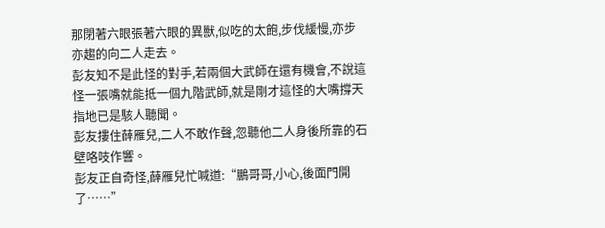那閉著六眼張著六眼的異獸,似吃的太飽,步伐緩慢,亦步亦趨的向二人走去。
彭友知不是此怪的對手,若兩個大武師在還有機會,不說這怪一張嘴就能抵一個九階武師,就是剛才這怪的大嘴撐天指地已是駭人聽聞。
彭友摟住薛雁兒,二人不敢作聲,忽聽他二人身後所靠的石壁咯吱作響。
彭友正自奇怪,薛雁兒忙喊道:“鵬哥哥,小心,後面門開了……”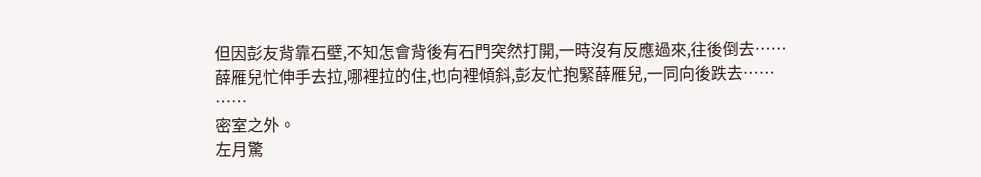但因彭友背靠石壁,不知怎會背後有石門突然打開,一時沒有反應過來,往後倒去……
薛雁兒忙伸手去拉,哪裡拉的住,也向裡傾斜,彭友忙抱緊薛雁兒,一同向後跌去……
……
密室之外。
左月驚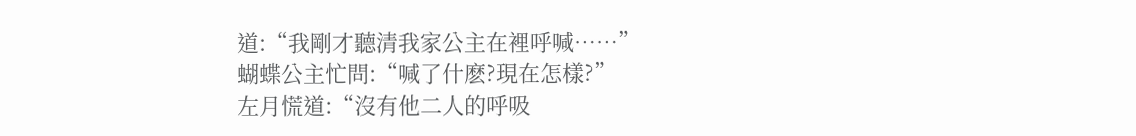道:“我剛才聽清我家公主在裡呼喊……”
蝴蝶公主忙問:“喊了什麽?現在怎樣?”
左月慌道:“沒有他二人的呼吸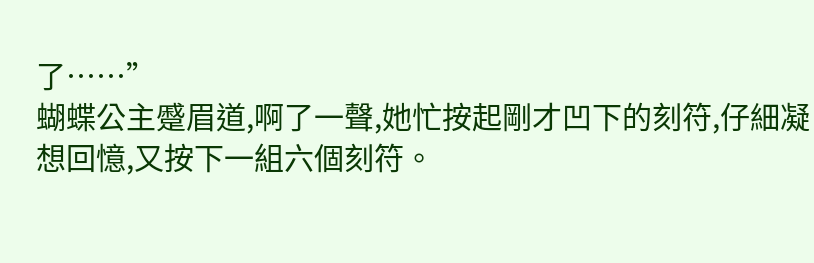了……”
蝴蝶公主蹙眉道,啊了一聲,她忙按起剛才凹下的刻符,仔細凝想回憶,又按下一組六個刻符。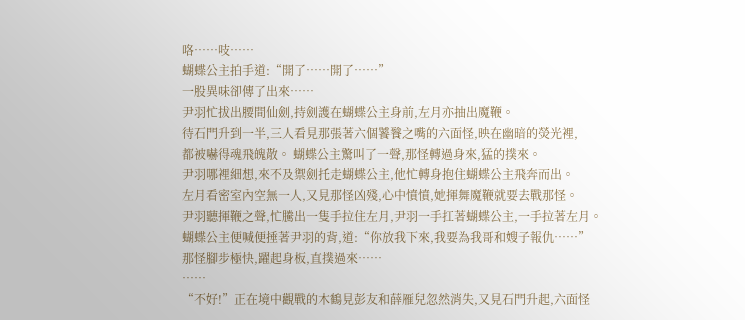咯……吱……
蝴蝶公主拍手道:“開了……開了……”
一股異味卻傳了出來……
尹羽忙拔出腰間仙劍,持劍護在蝴蝶公主身前,左月亦抽出魔鞭。
待石門升到一半,三人看見那張著六個饕餮之嘴的六面怪,映在幽暗的熒光裡,
都被嚇得魂飛魄散。 蝴蝶公主驚叫了一聲,那怪轉過身來,猛的撲來。
尹羽哪裡細想,來不及禦劍托走蝴蝶公主,他忙轉身抱住蝴蝶公主飛奔而出。
左月看密室內空無一人,又見那怪凶殘,心中憤憤,她揮舞魔鞭就要去戰那怪。
尹羽聽揮鞭之聲,忙騰出一隻手拉住左月,尹羽一手扛著蝴蝶公主,一手拉著左月。
蝴蝶公主便喊便捶著尹羽的背,道:“你放我下來,我要為我哥和嫂子報仇……”
那怪腳步極快,躍起身板,直撲過來……
……
“不好!”正在境中觀戰的木鶴見彭友和薛雁兒忽然消失,又見石門升起,六面怪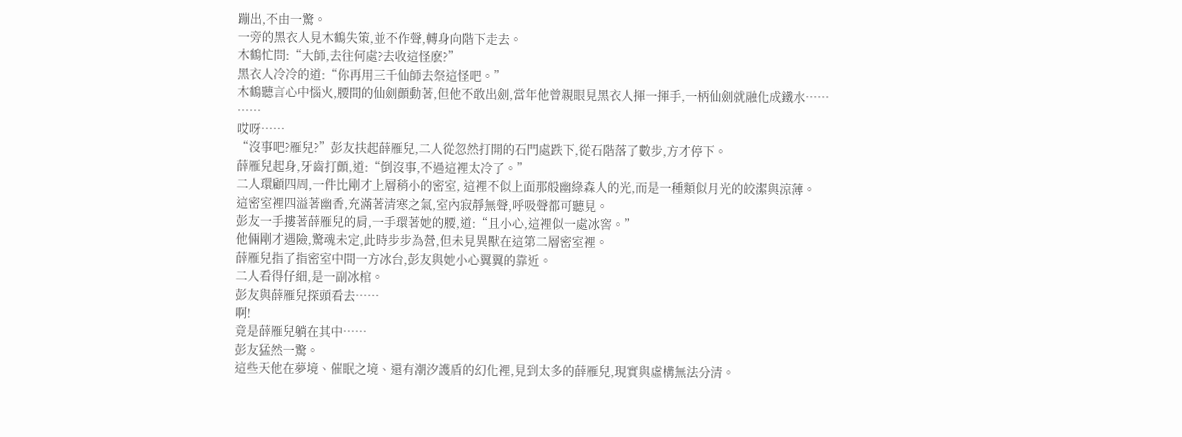蹦出,不由一驚。
一旁的黑衣人見木鶴失策,並不作聲,轉身向階下走去。
木鶴忙問:“大師,去往何處?去收這怪麽?”
黑衣人冷冷的道:“你再用三千仙師去祭這怪吧。”
木鶴聽言心中惱火,腰間的仙劍顫動著,但他不敢出劍,當年他曾親眼見黑衣人揮一揮手,一柄仙劍就融化成鐵水……
……
哎呀……
“沒事吧?雁兒?”彭友扶起薛雁兒,二人從忽然打開的石門處跌下,從石階落了數步,方才停下。
薛雁兒起身,牙齒打顫,道:“倒沒事,不過這裡太冷了。”
二人環顧四周,一件比剛才上層稍小的密室, 這裡不似上面那般幽綠森人的光,而是一種類似月光的皎潔與涼薄。
這密室裡四溢著幽香,充滿著清寒之氣,室內寂靜無聲,呼吸聲都可聽見。
彭友一手摟著薛雁兒的肩,一手環著她的腰,道:“且小心,這裡似一處冰窖。”
他倆剛才遇險,驚魂未定,此時步步為營,但未見異獸在這第二層密室裡。
薛雁兒指了指密室中間一方冰台,彭友與她小心翼翼的靠近。
二人看得仔細,是一副冰棺。
彭友與薛雁兒探頭看去……
啊!
竟是薛雁兒躺在其中……
彭友猛然一驚。
這些天他在夢境、催眠之境、還有潮汐護盾的幻化裡,見到太多的薛雁兒,現實與虛構無法分清。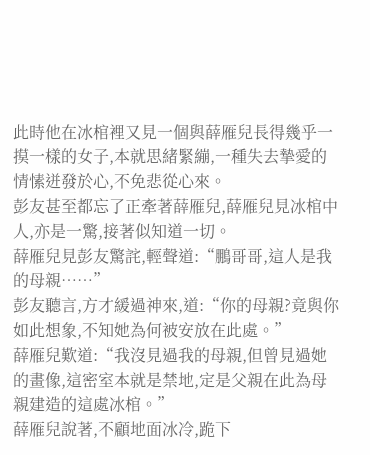此時他在冰棺裡又見一個與薛雁兒長得幾乎一摸一樣的女子,本就思緒緊繃,一種失去摯愛的情愫迸發於心,不免悲從心來。
彭友甚至都忘了正牽著薛雁兒,薛雁兒見冰棺中人,亦是一驚,接著似知道一切。
薛雁兒見彭友驚詫,輕聲道:“鵬哥哥,這人是我的母親……”
彭友聽言,方才緩過神來,道:“你的母親?竟與你如此想象,不知她為何被安放在此處。”
薛雁兒歎道:“我沒見過我的母親,但曾見過她的畫像,這密室本就是禁地,定是父親在此為母親建造的這處冰棺。”
薛雁兒說著,不顧地面冰冷,跪下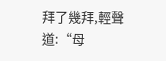拜了幾拜,輕聲道:“母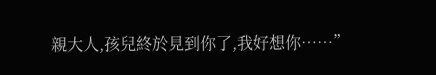親大人,孩兒終於見到你了,我好想你……”